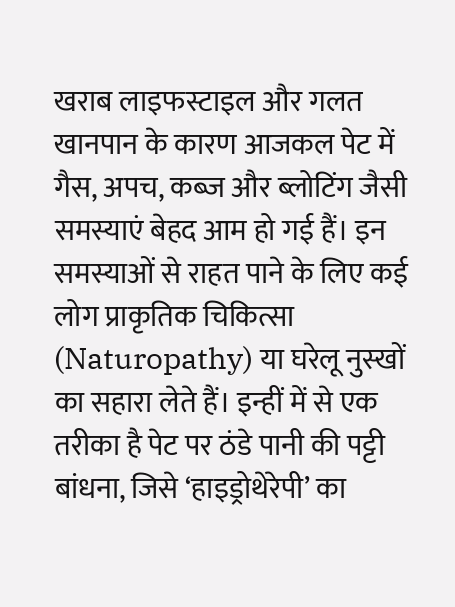खराब लाइफस्टाइल और गलत खानपान के कारण आजकल पेट में गैस, अपच, कब्ज और ब्लोटिंग जैसी समस्याएं बेहद आम हो गई हैं। इन समस्याओं से राहत पाने के लिए कई लोग प्राकृतिक चिकित्सा (Naturopathy) या घरेलू नुस्खों का सहारा लेते हैं। इन्हीं में से एक तरीका है पेट पर ठंडे पानी की पट्टी बांधना, जिसे ‘हाइड्रोथेरेपी’ का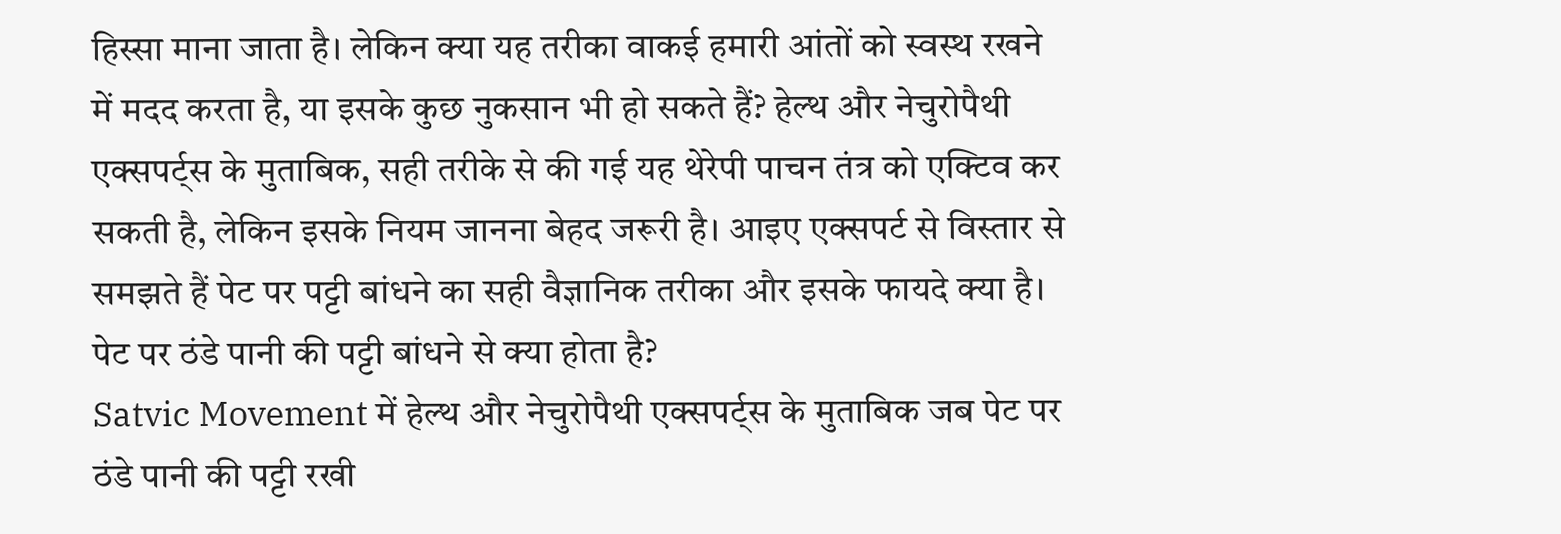हिस्सा माना जाता है। लेकिन क्या यह तरीका वाकई हमारी आंतों को स्वस्थ रखने में मदद करता है, या इसके कुछ नुकसान भी हो सकते हैं? हेल्थ और नेचुरोपैथी एक्सपर्ट्स के मुताबिक, सही तरीके से की गई यह थेरेपी पाचन तंत्र को एक्टिव कर सकती है, लेकिन इसके नियम जानना बेहद जरूरी है। आइए एक्सपर्ट से विस्तार से समझते हैं पेट पर पट्टी बांधने का सही वैज्ञानिक तरीका और इसके फायदे क्या है।
पेट पर ठंडे पानी की पट्टी बांधने से क्या होता है?
Satvic Movement में हेल्थ और नेचुरोपैथी एक्सपर्ट्स के मुताबिक जब पेट पर ठंडे पानी की पट्टी रखी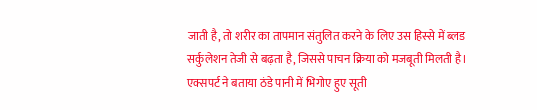जाती है, तो शरीर का तापमान संतुलित करने के लिए उस हिस्से में ब्लड सर्कुलेशन तेजी से बढ़ता है, जिससे पाचन क्रिया को मजबूती मिलती है। एक्सपर्ट ने बताया ठंडे पानी में भिगोए हुए सूती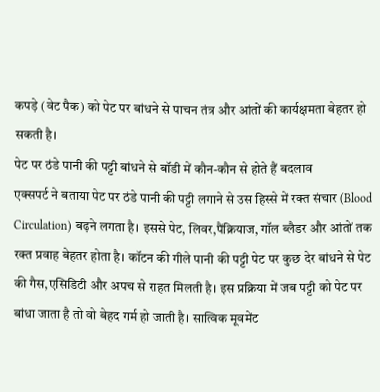कपड़े (वेट पैक) को पेट पर बांधने से पाचन तंत्र और आंतों की कार्यक्षमता बेहतर हो सकती है।
पेट पर ठंडे पानी की पट्टी बांधने से बॉडी में कौन-कौन से होते हैं बदलाव
एक्सपर्ट ने बताया पेट पर ठंडे पानी की पट्टी लगाने से उस हिस्से में रक्त संचार (Blood Circulation) बढ़ने लगता है। इससे पेट, लिवर,पैंक्रियाज, गॉल ब्लैडर और आंतों तक रक्त प्रवाह बेहतर होता है। कॉटन की गीले पानी की पट्टी पेट पर कुछ देर बांधने से पेट की गैस,एसिडिटी और अपच से राहत मिलती है। इस प्रक्रिया में जब पट्टी को पेट पर बांधा जाता है तो वो बेहद गर्म हो जाती है। सात्विक मूवमेंट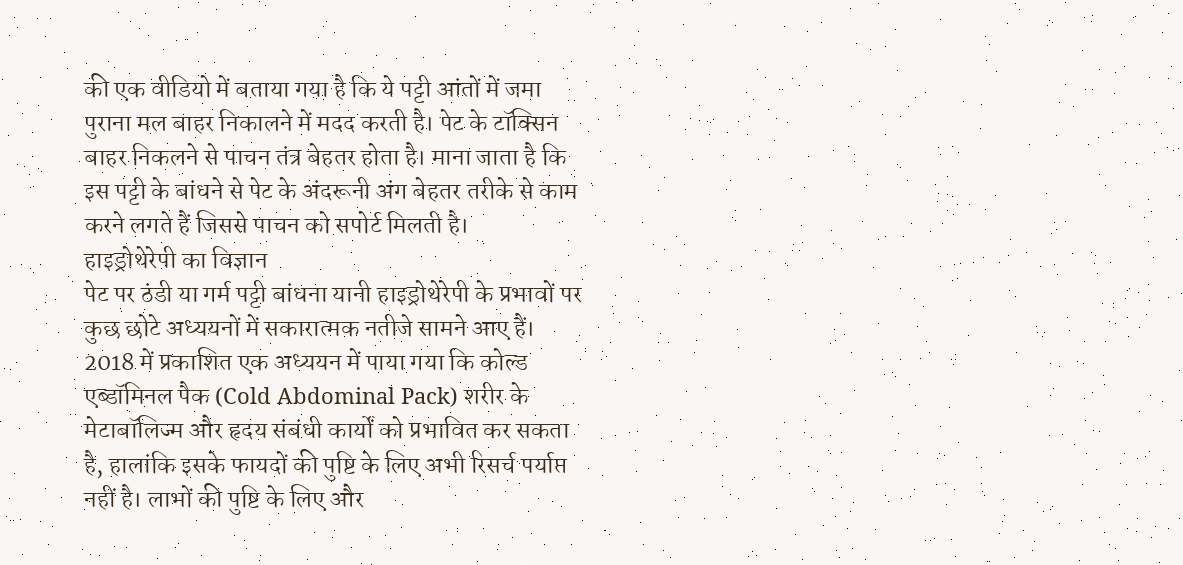की एक वीडियो में बताया गया है कि ये पट्टी आंतों में जमा पुराना मल बाहर निकालने में मदद करती है। पेट के टॉक्सिन बाहर निकलने से पाचन तंत्र बेहतर होता है। माना जाता है कि इस पट्टी के बांधने से पेट के अंदरूनी अंग बेहतर तरीके से काम करने लगते हैं जिससे पाचन को सपोर्ट मिलती है।
हाइड्रोथेरेपी का विज्ञान
पेट पर ठंडी या गर्म पट्टी बांधना यानी हाइड्रोथेरेपी के प्रभावों पर कुछ छोटे अध्ययनों में सकारात्मक नतीजे सामने आए हैं। 2018 में प्रकाशित एक अध्ययन में पाया गया कि कोल्ड एब्डॉमिनल पैक (Cold Abdominal Pack) शरीर के मेटाबॉलिज्म और हृदय संबंधी कार्यों को प्रभावित कर सकता है, हालांकि इसके फायदों की पुष्टि के लिए अभी रिसर्च पर्याप्त नहीं है। लाभों की पुष्टि के लिए और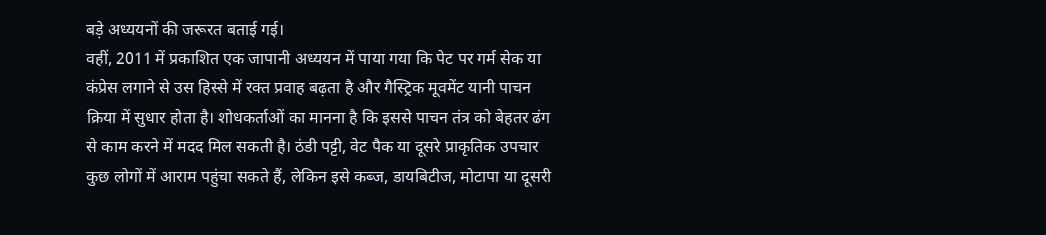बड़े अध्ययनों की जरूरत बताई गई।
वहीं, 2011 में प्रकाशित एक जापानी अध्ययन में पाया गया कि पेट पर गर्म सेक या कंप्रेस लगाने से उस हिस्से में रक्त प्रवाह बढ़ता है और गैस्ट्रिक मूवमेंट यानी पाचन क्रिया में सुधार होता है। शोधकर्ताओं का मानना है कि इससे पाचन तंत्र को बेहतर ढंग से काम करने में मदद मिल सकती है। ठंडी पट्टी, वेट पैक या दूसरे प्राकृतिक उपचार कुछ लोगों में आराम पहुंचा सकते हैं, लेकिन इसे कब्ज, डायबिटीज, मोटापा या दूसरी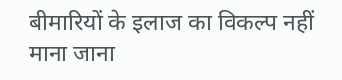बीमारियों के इलाज का विकल्प नहीं माना जाना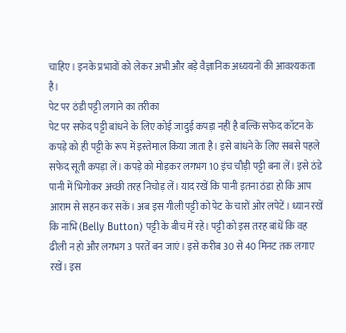चाहिए। इनके प्रभावों को लेकर अभी और बड़े वैज्ञानिक अध्ययनों की आवश्यकता है।
पेट पर ठंडी पट्टी लगाने का तरीका
पेट पर सफेद पट्टी बांधने के लिए कोई जादुई कपड़ा नहीं है बल्कि सफेद कॉटन के कपड़े को ही पट्टी के रूप में इस्तेमाल किया जाता है। इसे बांधने के लिए सबसे पहले सफेद सूती कपड़ा लें। कपड़े को मोड़कर लगभग 10 इंच चौड़ी पट्टी बना लें। इसे ठंडे पानी में भिगोकर अच्छी तरह निचोड़ लें। याद रखें कि पानी इतना ठंडा हो कि आप आराम से सहन कर सकें। अब इस गीली पट्टी को पेट के चारों ओर लपेटें। ध्यान रखें कि नाभि (Belly Button) पट्टी के बीच में रहे। पट्टी को इस तरह बांधें कि वह ढीली न हो और लगभग 3 परतें बन जाएं। इसे करीब 30 से 40 मिनट तक लगाए रखें। इस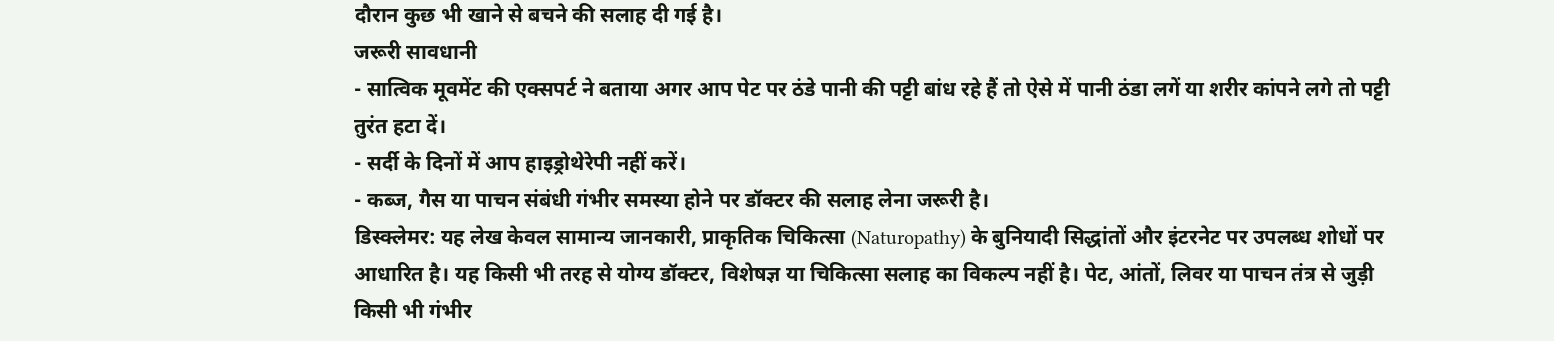दौरान कुछ भी खाने से बचने की सलाह दी गई है।
जरूरी सावधानी
- सात्विक मूवमेंट की एक्सपर्ट ने बताया अगर आप पेट पर ठंडे पानी की पट्टी बांध रहे हैं तो ऐसे में पानी ठंडा लगें या शरीर कांपने लगे तो पट्टी तुरंत हटा दें।
- सर्दी के दिनों में आप हाइड्रोथेरेपी नहीं करें।
- कब्ज, गैस या पाचन संबंधी गंभीर समस्या होने पर डॉक्टर की सलाह लेना जरूरी है।
डिस्क्लेमर: यह लेख केवल सामान्य जानकारी, प्राकृतिक चिकित्सा (Naturopathy) के बुनियादी सिद्धांतों और इंटरनेट पर उपलब्ध शोधों पर आधारित है। यह किसी भी तरह से योग्य डॉक्टर, विशेषज्ञ या चिकित्सा सलाह का विकल्प नहीं है। पेट, आंतों, लिवर या पाचन तंत्र से जुड़ी किसी भी गंभीर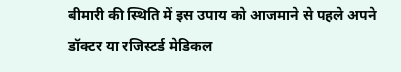बीमारी की स्थिति में इस उपाय को आजमाने से पहले अपने डॉक्टर या रजिस्टर्ड मेडिकल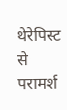थेरेपिस्ट से परामर्श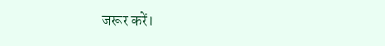जरूर करें।